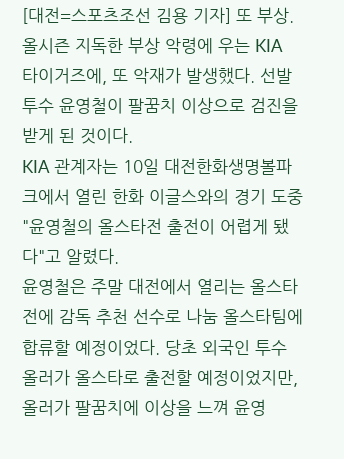[대전=스포츠조선 김용 기자] 또 부상.
올시즌 지독한 부상 악령에 우는 KIA 타이거즈에, 또 악재가 발생했다. 선발투수 윤영철이 팔꿈치 이상으로 검진을 받게 된 것이다.
KIA 관계자는 10일 대전한화생명볼파크에서 열린 한화 이글스와의 경기 도중 "윤영철의 올스타전 출전이 어렵게 됐다"고 알렸다.
윤영철은 주말 대전에서 열리는 올스타전에 감독 추천 선수로 나눔 올스타팀에 합류할 예정이었다. 당초 외국인 투수 올러가 올스타로 출전할 예정이었지만, 올러가 팔꿈치에 이상을 느껴 윤영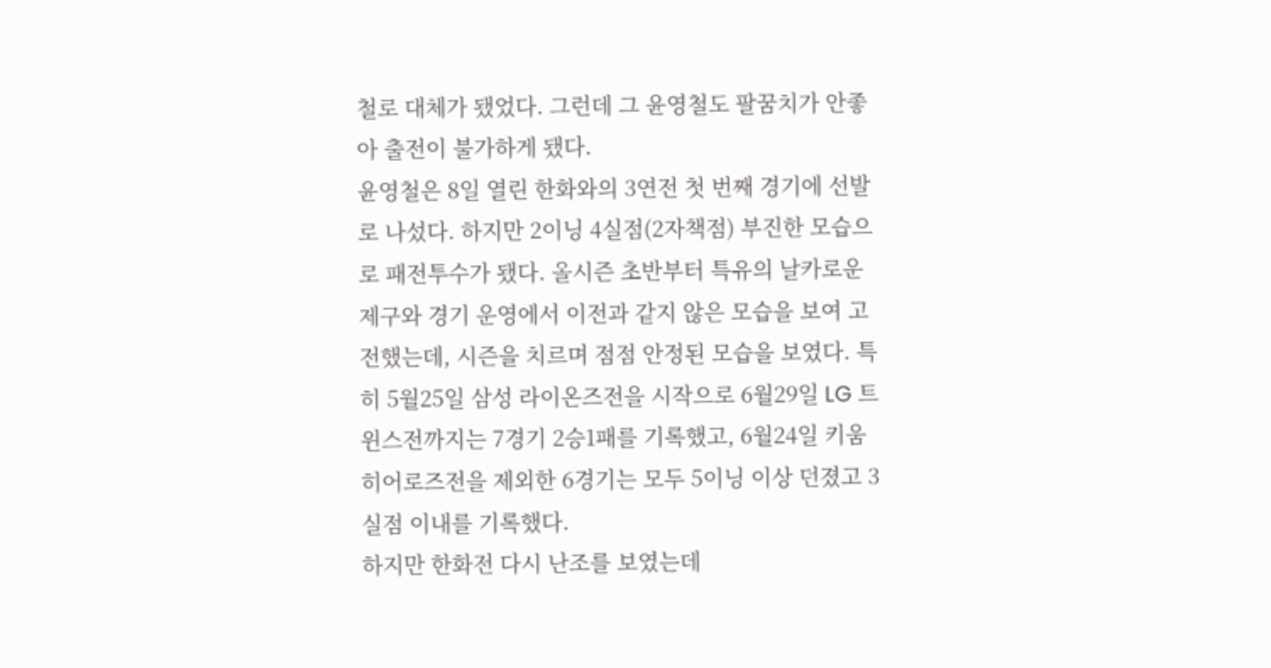철로 대체가 됐었다. 그런데 그 윤영철도 팔꿈치가 안좋아 출전이 불가하게 됐다.
윤영철은 8일 열린 한화와의 3연전 첫 번째 경기에 선발로 나섰다. 하지만 2이닝 4실점(2자책점) 부진한 모습으로 패전투수가 됐다. 올시즌 초반부터 특유의 날카로운 제구와 경기 운영에서 이전과 같지 않은 모습을 보여 고전했는데, 시즌을 치르며 점점 안정된 모습을 보였다. 특히 5월25일 삼성 라이온즈전을 시작으로 6월29일 LG 트윈스전까지는 7경기 2승1패를 기록했고, 6월24일 키움 히어로즈전을 제외한 6경기는 모두 5이닝 이상 던졌고 3실점 이내를 기록했다.
하지만 한화전 다시 난조를 보였는데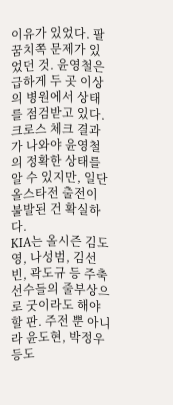이유가 있었다. 팔꿈치쪽 문제가 있었던 것. 윤영철은 급하게 두 곳 이상의 병원에서 상태를 점검받고 있다. 크로스 체크 결과가 나와야 윤영철의 정확한 상태를 알 수 있지만, 일단 올스타전 출전이 불발된 건 확실하다.
KIA는 올시즌 김도영, 나성범, 김선빈, 곽도규 등 주축 선수들의 줄부상으로 굿이라도 해야할 판. 주전 뿐 아니라 윤도현, 박정우 등도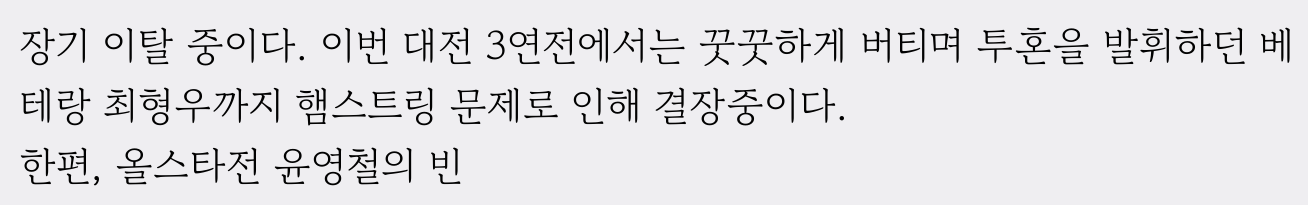장기 이탈 중이다. 이번 대전 3연전에서는 꿋꿋하게 버티며 투혼을 발휘하던 베테랑 최형우까지 햄스트링 문제로 인해 결장중이다.
한편, 올스타전 윤영철의 빈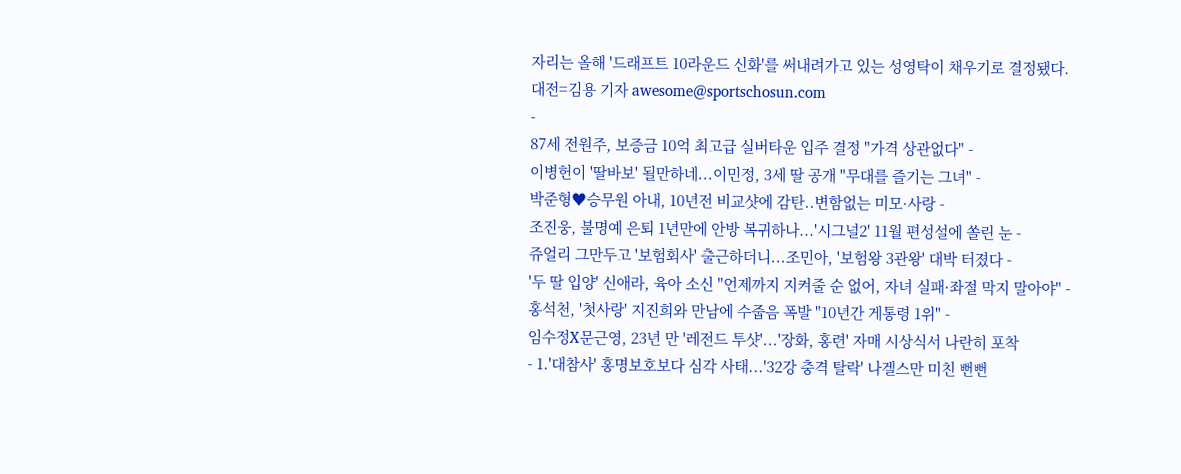자리는 올해 '드래프트 10라운드 신화'를 써내려가고 있는 성영탁이 채우기로 결정됐다.
대전=김용 기자 awesome@sportschosun.com
-
87세 전원주, 보증금 10억 최고급 실버타운 입주 결정 "가격 상관없다" -
이병헌이 '딸바보' 될만하네...이민정, 3세 딸 공개 "무대를 즐기는 그녀" -
박준형♥승무원 아내, 10년전 비교샷에 감탄..변함없는 미모·사랑 -
조진웅, 불명예 은퇴 1년만에 안방 복귀하나...'시그널2' 11월 편성설에 쏠린 눈 -
쥬얼리 그만두고 '보험회사' 출근하더니...조민아, '보험왕 3관왕' 대박 터졌다 -
'두 딸 입양' 신애라, 육아 소신 "언제까지 지켜줄 순 없어, 자녀 실패·좌절 막지 말아야" -
홍석천, '첫사랑' 지진희와 만남에 수줍음 폭발 "10년간 게통령 1위" -
임수정X문근영, 23년 만 '레전드 투샷'...'장화, 홍련' 자매 시상식서 나란히 포착
- 1.'대참사' 홍명보호보다 심각 사태...'32강 충격 탈락' 나겔스만 미친 뻔뻔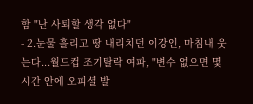함 "난 사퇴할 생각 없다"
- 2.눈물 흘리고 땅 내리치던 이강인, 마침내 웃는다...월드컵 조기탈락 여파, "변수 없으면 몇 시간 안에 오피셜 발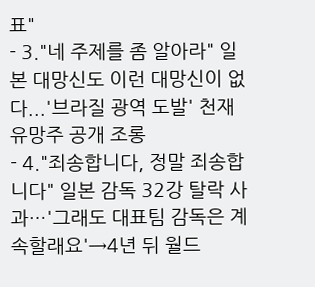표"
- 3."네 주제를 좀 알아라" 일본 대망신도 이런 대망신이 없다...'브라질 광역 도발' 천재 유망주 공개 조롱
- 4."죄송합니다, 정말 죄송합니다" 일본 감독 32강 탈락 사과…'그래도 대표팀 감독은 계속할래요'→4년 뒤 월드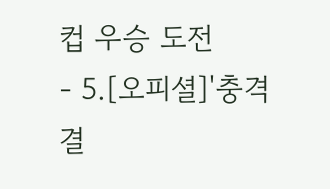컵 우승 도전
- 5.[오피셜]'충격 결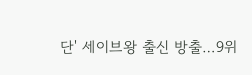단' 세이브왕 출신 방출…9위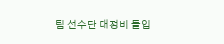팀 선수단 대정비 돌입